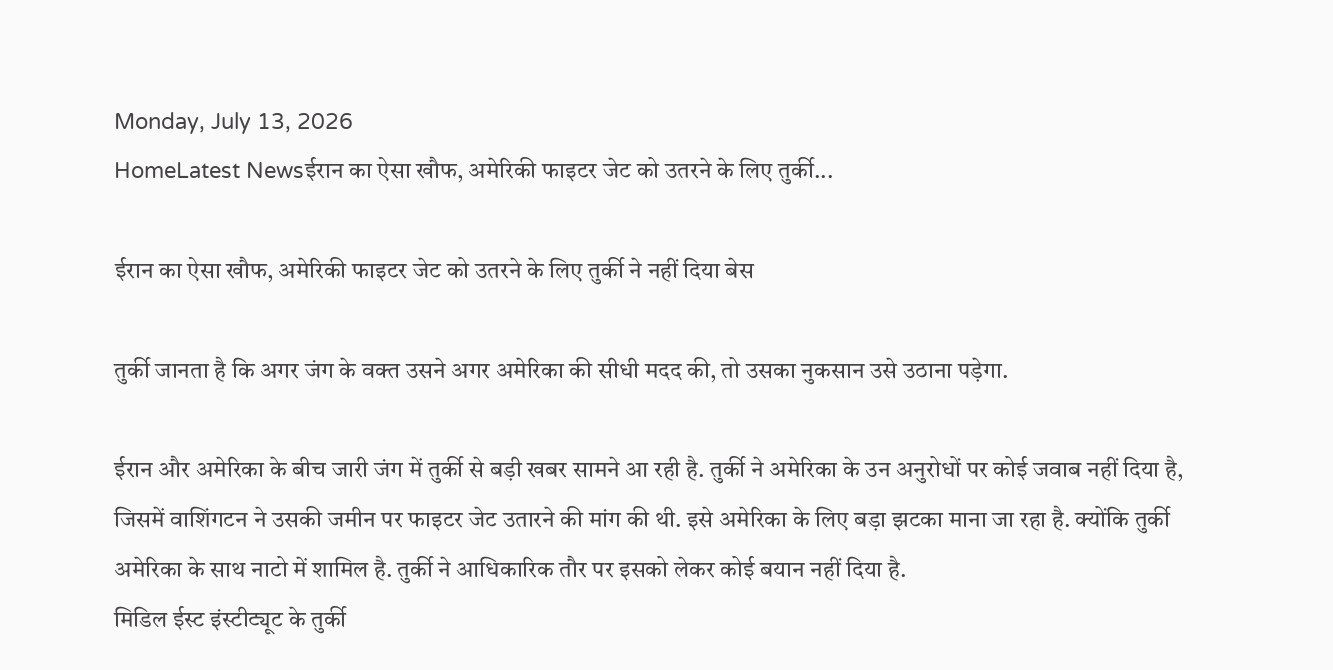Monday, July 13, 2026
HomeLatest Newsईरान का ऐसा खौफ, अमेरिकी फाइटर जेट को उतरने के लिए तुर्की...

ईरान का ऐसा खौफ, अमेरिकी फाइटर जेट को उतरने के लिए तुर्की ने नहीं दिया बेस

तुर्की जानता है कि अगर जंग के वक्त उसने अगर अमेरिका की सीधी मदद की, तो उसका नुकसान उसे उठाना पड़ेगा.

ईरान और अमेरिका के बीच जारी जंग में तुर्की से बड़ी खबर सामने आ रही है. तुर्की ने अमेरिका के उन अनुरोधों पर कोई जवाब नहीं दिया है, जिसमें वाशिंगटन ने उसकी जमीन पर फाइटर जेट उतारने की मांग की थी. इसे अमेरिका के लिए बड़ा झटका माना जा रहा है. क्योंकि तुर्की अमेरिका के साथ नाटो में शामिल है. तुर्की ने आधिकारिक तौर पर इसको लेकर कोई बयान नहीं दिया है.
मिडिल ईस्ट इंस्टीट्यूट के तुर्की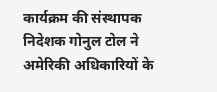कार्यक्रम की संस्थापक निदेशक गोनुल टोल ने अमेरिकी अधिकारियों के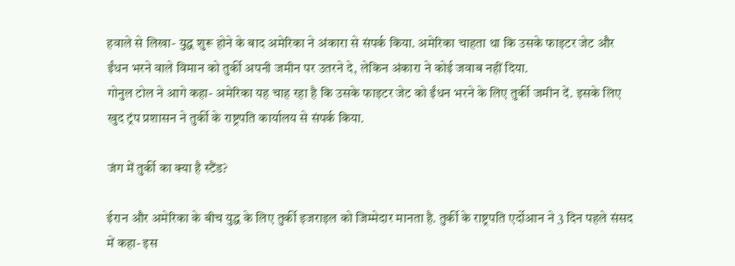हवाले से लिखा- युद्ध शुरू होने के बाद अमेरिका ने अंकारा से संपर्क किया. अमेरिका चाहता था कि उसके फाइटर जेट और ईंधन भरने वाले विमान को तुर्की अपनी जमीन पर उतरने दे, लेकिन अंकारा ने कोई जवाब नहीं दिया.
गोनुल टोल ने आगे कहा- अमेरिका यह चाह रहा है कि उसके फाइटर जेट को ईंधन भरने के लिए तुर्की जमीन दें. इसके लिए खुद ट्रंप प्रशासन ने तुर्की के राष्ट्रपति कार्यालय से संपर्क किया.

जंग में तुर्की का क्या है स्टैंड?

ईरान और अमेरिका के बीच युद्ध के लिए तुर्की इजराइल को जिम्मेदार मानता है. तुर्की के राष्ट्रपति एर्दोआन ने 3 दिन पहले संसद में कहा- इस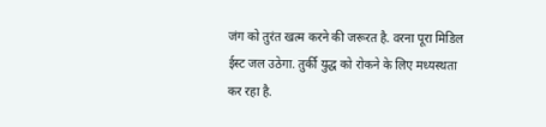जंग को तुरंत खत्म करने की जरूरत है. वरना पूरा मिडिल ईस्ट जल उठेगा. तुर्की युद्ध को रोकने के लिए मध्यस्थता कर रहा है.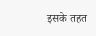इसके तहत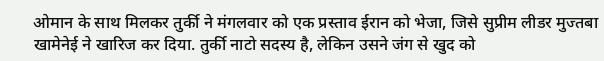ओमान के साथ मिलकर तुर्की ने मंगलवार को एक प्रस्ताव ईरान को भेजा, जिसे सुप्रीम लीडर मुज्तबा खामेनेई ने खारिज कर दिया. तुर्की नाटो सदस्य है, लेकिन उसने जंग से खुद को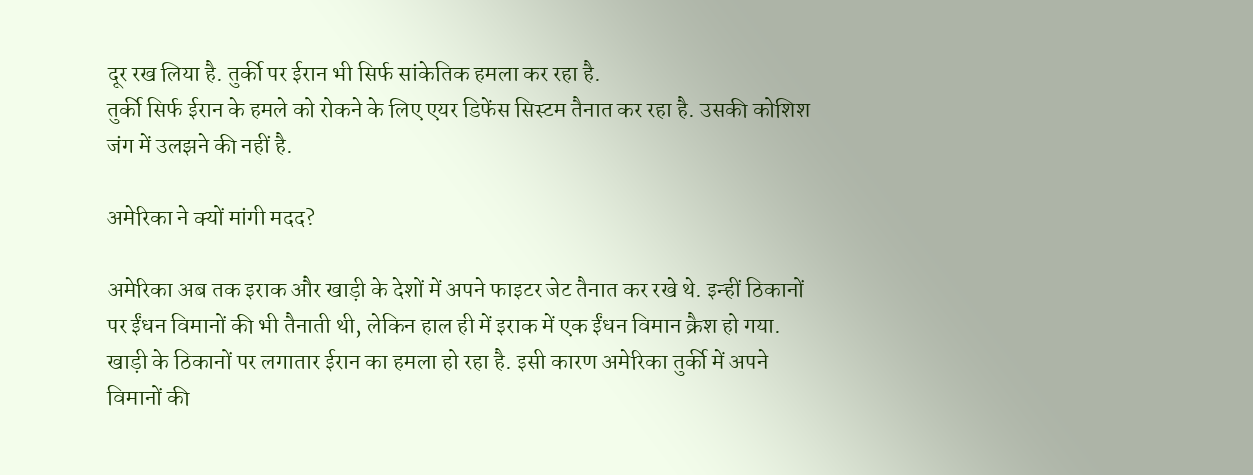दूर रख लिया है. तुर्की पर ईरान भी सिर्फ सांकेतिक हमला कर रहा है.
तुर्की सिर्फ ईरान के हमले को रोकने के लिए एयर डिफेंस सिस्टम तैनात कर रहा है. उसकी कोशिश जंग में उलझने की नहीं है.

अमेरिका ने क्यों मांगी मदद?

अमेरिका अब तक इराक और खाड़ी के देशों में अपने फाइटर जेट तैनात कर रखे थे. इन्हीं ठिकानों पर ईंधन विमानों की भी तैनाती थी, लेकिन हाल ही में इराक में एक ईंधन विमान क्रैश हो गया. खाड़ी के ठिकानों पर लगातार ईरान का हमला हो रहा है. इसी कारण अमेरिका तुर्की में अपने विमानों की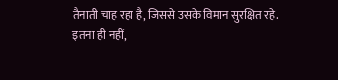तैनाती चाह रहा है, जिससे उसके विमान सुरक्षित रहे.
इतना ही नहीं,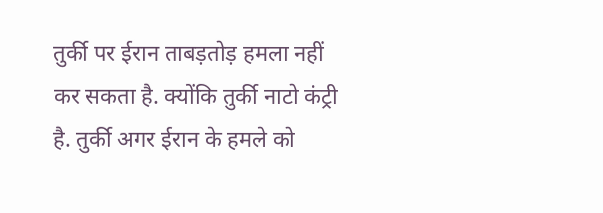तुर्की पर ईरान ताबड़तोड़ हमला नहीं कर सकता है. क्योंकि तुर्की नाटो कंट्री है. तुर्की अगर ईरान के हमले को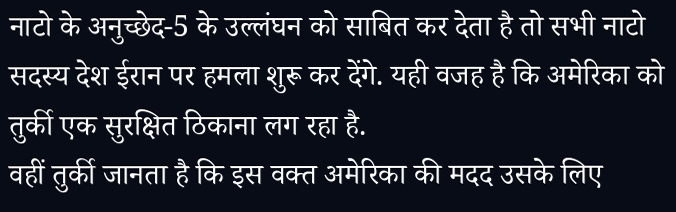नाटो के अनुच्छेद-5 के उल्लंघन को साबित कर देता है तो सभी नाटो सदस्य देश ईरान पर हमला शुरू कर देंगे. यही वजह है कि अमेरिका को तुर्की एक सुरक्षित ठिकाना लग रहा है.
वहीं तुर्की जानता है कि इस वक्त अमेरिका की मदद उसके लिए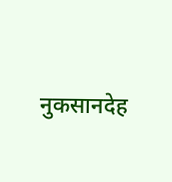नुकसानदेह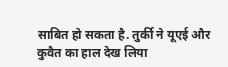साबित हो सकता है. तुर्की ने यूएई और कुवैत का हाल देख लिया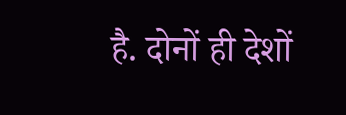है. दोनों ही देशों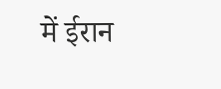में ईरान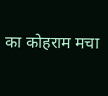का कोहराम मचा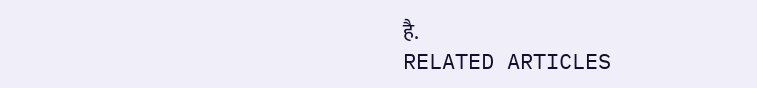है.
RELATED ARTICLES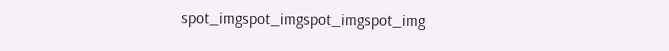spot_imgspot_imgspot_imgspot_img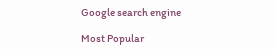Google search engine

Most Popular